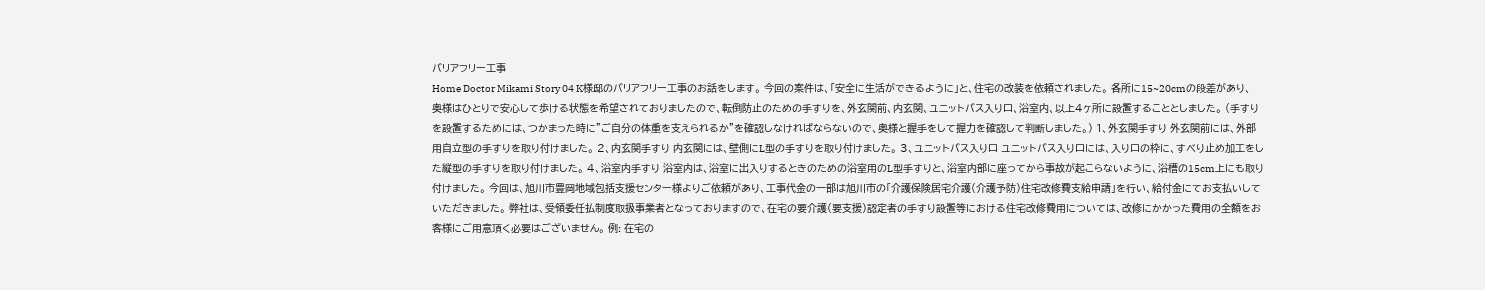バリアフリー工事
Home Doctor Mikami Story 04 K様邸のバリアフリー工事のお話をします。 今回の案件は、「安全に生活ができるように」と、住宅の改装を依頼されました。 各所に15~20cmの段差があり、奥様はひとりで安心して歩ける状態を希望されておりましたので、転倒防止のための手すりを、外玄関前、内玄関、ユニットバス入り口、浴室内、以上4ヶ所に設置することとしました。 (手すりを設置するためには、つかまった時に”ご自分の体重を支えられるか”を確認しなければならないので、奥様と握手をして握力を確認して判断しました。) 1、外玄関手すり 外玄関前には、外部用自立型の手すりを取り付けました。 2、内玄関手すり 内玄関には、壁側にL型の手すりを取り付けました。 3、ユニットバス入り口 ユニットバス入り口には、入り口の枠に、すべり止め加工をした縦型の手すりを取り付けました。 4、浴室内手すり 浴室内は、浴室に出入りするときのための浴室用のL型手すりと、浴室内部に座ってから事故が起こらないように、浴槽の15cm上にも取り付けました。 今回は、旭川市豊岡地域包括支援センター様よりご依頼があり、工事代金の一部は旭川市の「介護保険居宅介護(介護予防)住宅改修費支給申請」を行い、給付金にてお支払いしていただきました。 弊社は、受領委任払制度取扱事業者となっておりますので、在宅の要介護(要支援)認定者の手すり設置等における住宅改修費用については、改修にかかった費用の全額をお客様にご用意頂く必要はございません。 例: 在宅の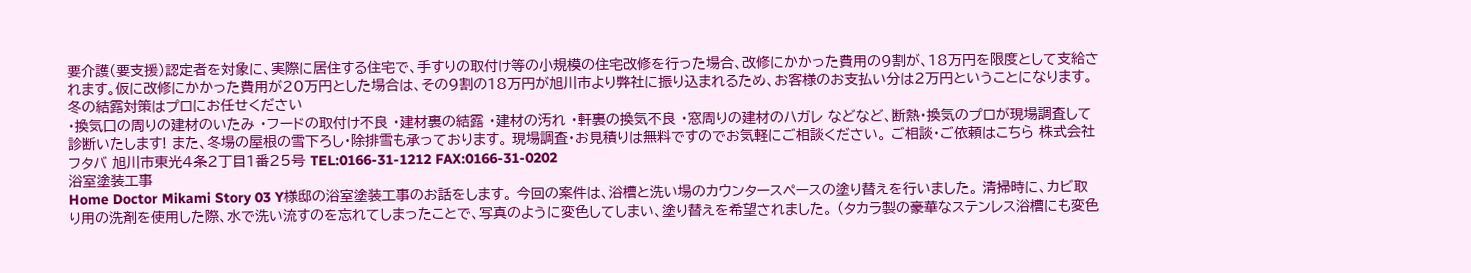要介護(要支援)認定者を対象に、実際に居住する住宅で、手すりの取付け等の小規模の住宅改修を行った場合、改修にかかった費用の9割が、18万円を限度として支給されます。仮に改修にかかった費用が20万円とした場合は、その9割の18万円が旭川市より弊社に振り込まれるため、お客様のお支払い分は2万円ということになります。
冬の結露対策はプロにお任せください
・換気口の周りの建材のいたみ ・フードの取付け不良 ・建材裏の結露 ・建材の汚れ ・軒裏の換気不良 ・窓周りの建材のハガレ などなど、断熱・換気のプロが現場調査して診断いたします! また、冬場の屋根の雪下ろし・除排雪も承っております。 現場調査・お見積りは無料ですのでお気軽にご相談ください。 ご相談・ご依頼はこちら 株式会社フタバ 旭川市東光4条2丁目1番25号 TEL:0166-31-1212 FAX:0166-31-0202
浴室塗装工事
Home Doctor Mikami Story 03 Y様邸の浴室塗装工事のお話をします。 今回の案件は、浴槽と洗い場のカウンタースペースの塗り替えを行いました。 清掃時に、カビ取り用の洗剤を使用した際、水で洗い流すのを忘れてしまったことで、写真のように変色してしまい、塗り替えを希望されました。 (タカラ製の豪華なステンレス浴槽にも変色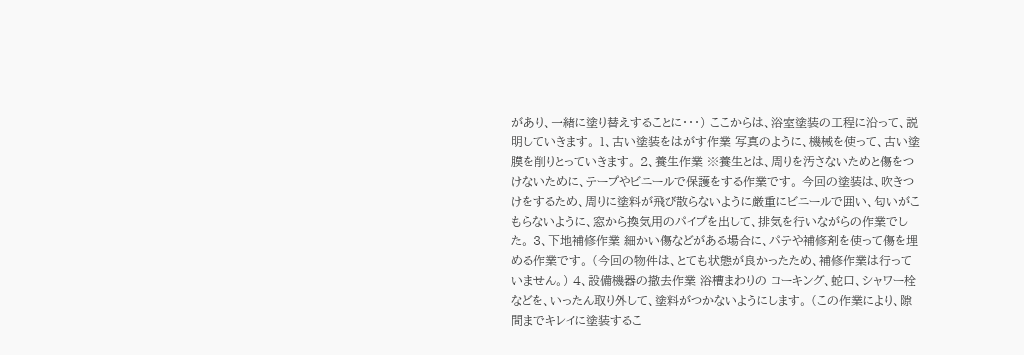があり、一緒に塗り替えすることに・・・) ここからは、浴室塗装の工程に沿って、説明していきます。 1、古い塗装をはがす作業 写真のように、機械を使って、古い塗膜を削りとっていきます。 2、養生作業 ※養生とは、周りを汚さないためと傷をつけないために、テープやビニールで保護をする作業です。 今回の塗装は、吹きつけをするため、周りに塗料が飛び散らないように厳重にビニールで囲い、匂いがこもらないように、窓から換気用のパイプを出して、排気を行いながらの作業でした。 3、下地補修作業 細かい傷などがある場合に、パテや補修剤を使って傷を埋める作業です。 (今回の物件は、とても状態が良かったため、補修作業は行っていません。) 4、設備機器の撤去作業 浴槽まわりの コーキング、蛇口、シャワー栓などを、いったん取り外して、塗料がつかないようにします。 (この作業により、隙間までキレイに塗装するこ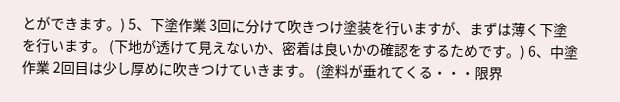とができます。) 5、下塗作業 3回に分けて吹きつけ塗装を行いますが、まずは薄く下塗を行います。 (下地が透けて見えないか、密着は良いかの確認をするためです。) 6、中塗作業 2回目は少し厚めに吹きつけていきます。 (塗料が垂れてくる・・・限界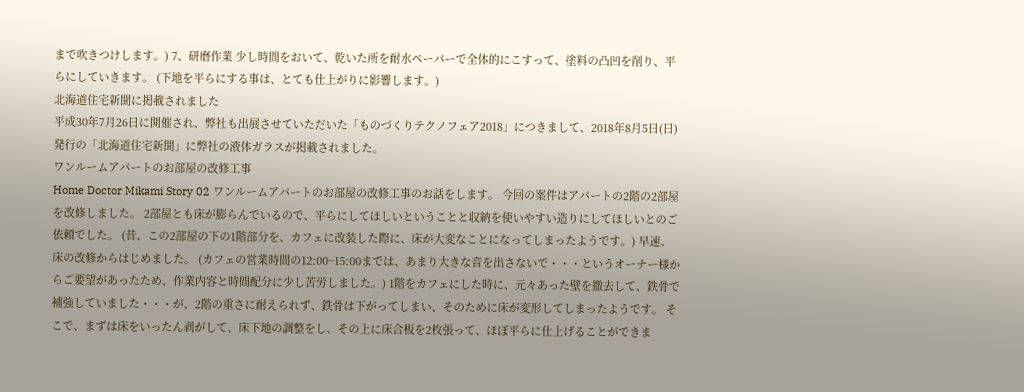まで吹きつけします。) 7、研磨作業 少し時間をおいて、乾いた所を耐水ペーパーで全体的にこすって、塗料の凸凹を削り、平らにしていきます。 (下地を平らにする事は、とても仕上がりに影響します。)
北海道住宅新聞に掲載されました
平成30年7月26日に開催され、弊社も出展させていただいた「ものづくりテクノフェア2018」につきまして、2018年8月5日(日)発行の「北海道住宅新聞」に弊社の液体ガラスが掲載されました。
ワンルームアパートのお部屋の改修工事
Home Doctor Mikami Story 02 ワンルームアパートのお部屋の改修工事のお話をします。 今回の案件はアパートの2階の2部屋を改修しました。 2部屋とも床が膨らんでいるので、平らにしてほしいということと収納を使いやすい造りにしてほしいとのご依頼でした。 (昔、この2部屋の下の1階部分を、カフェに改装した際に、床が大変なことになってしまったようです。) 早速、床の改修からはじめました。 (カフェの営業時間の12:00~15:00までは、あまり大きな音を出さないで・・・というオーナー様からご要望があったため、作業内容と時間配分に少し苦労しました。) 1階をカフェにした時に、元々あった壁を撤去して、鉄骨で補強していました・・・が、2階の重さに耐えられず、鉄骨は下がってしまい、そのために床が変形してしまったようです。 そこで、まずは床をいったん剥がして、床下地の調整をし、その上に床合板を2枚張って、ほぼ平らに仕上げることができま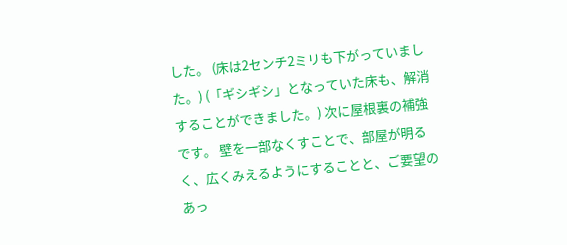した。 (床は2センチ2ミリも下がっていました。) (「ギシギシ」となっていた床も、解消することができました。) 次に屋根裏の補強です。 壁を一部なくすことで、部屋が明るく、広くみえるようにすることと、ご要望のあっ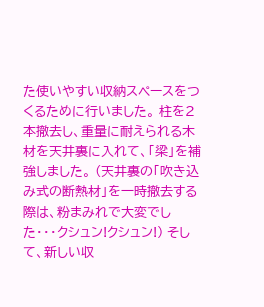た使いやすい収納スペースをつくるために行いました。 柱を2本撤去し、重量に耐えられる木材を天井裏に入れて、「梁」を補強しました。 (天井裏の「吹き込み式の断熱材」を一時撤去する際は、粉まみれで大変でした・・・クシュン!クシュン!) そして、新しい収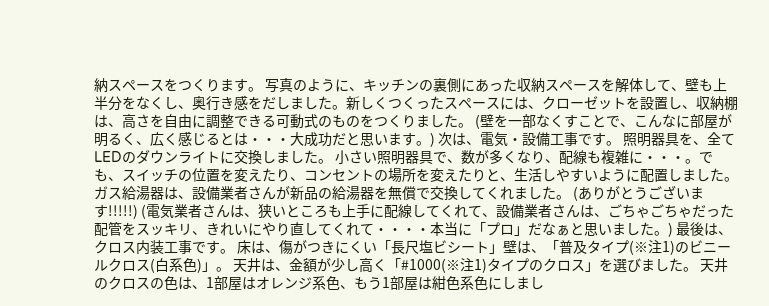納スペースをつくります。 写真のように、キッチンの裏側にあった収納スペースを解体して、壁も上半分をなくし、奥行き感をだしました。新しくつくったスペースには、クローゼットを設置し、収納棚は、高さを自由に調整できる可動式のものをつくりました。 (壁を一部なくすことで、こんなに部屋が明るく、広く感じるとは・・・大成功だと思います。) 次は、電気・設備工事です。 照明器具を、全てLEDのダウンライトに交換しました。 小さい照明器具で、数が多くなり、配線も複雑に・・・。でも、スイッチの位置を変えたり、コンセントの場所を変えたりと、生活しやすいように配置しました。 ガス給湯器は、設備業者さんが新品の給湯器を無償で交換してくれました。 (ありがとうございます!!!!!) (電気業者さんは、狭いところも上手に配線してくれて、設備業者さんは、ごちゃごちゃだった配管をスッキリ、きれいにやり直してくれて・・・・本当に「プロ」だなぁと思いました。) 最後は、クロス内装工事です。 床は、傷がつきにくい「長尺塩ビシート」壁は、「普及タイプ(※注1)のビニールクロス(白系色)」。 天井は、金額が少し高く「#1000(※注1)タイプのクロス」を選びました。 天井のクロスの色は、1部屋はオレンジ系色、もう1部屋は紺色系色にしまし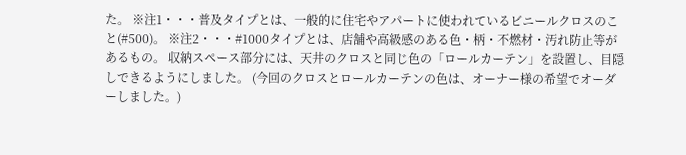た。 ※注1・・・普及タイプとは、一般的に住宅やアパートに使われているビニールクロスのこと(#500)。 ※注2・・・#1000タイプとは、店舗や高級感のある色・柄・不燃材・汚れ防止等があるもの。 収納スペース部分には、天井のクロスと同じ色の「ロールカーテン」を設置し、目隠しできるようにしました。 (今回のクロスとロールカーテンの色は、オーナー様の希望でオーダーしました。)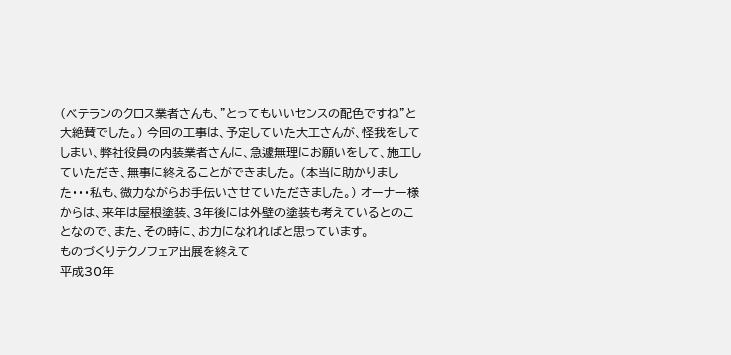(ベテランのクロス業者さんも、”とってもいいセンスの配色ですね”と大絶賛でした。) 今回の工事は、予定していた大工さんが、怪我をしてしまい、弊社役員の内装業者さんに、急遽無理にお願いをして、施工していただき、無事に終えることができました。 (本当に助かりました・・・私も、微力ながらお手伝いさせていただきました。) オーナー様からは、来年は屋根塗装、3年後には外壁の塗装も考えているとのことなので、また、その時に、お力になれればと思っています。
ものづくりテクノフェア出展を終えて
平成30年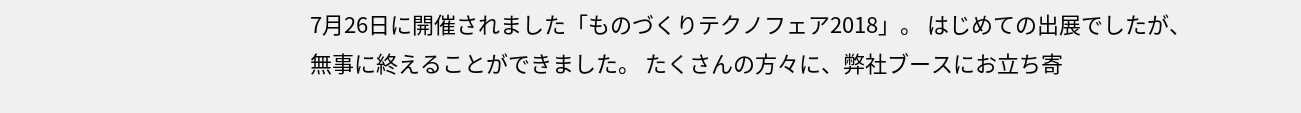7月26日に開催されました「ものづくりテクノフェア2018」。 はじめての出展でしたが、無事に終えることができました。 たくさんの方々に、弊社ブースにお立ち寄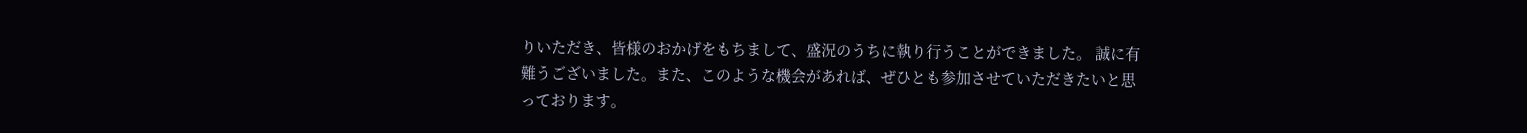りいただき、皆様のおかげをもちまして、盛況のうちに執り行うことができました。 誠に有難うございました。また、このような機会があれば、ぜひとも参加させていただきたいと思っております。